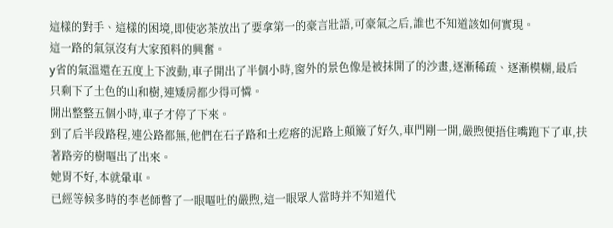這樣的對手、這樣的困境,即使宓茶放出了要拿第一的豪言壯語,可豪氣之后,誰也不知道該如何實現。
這一路的氣氛沒有大家預料的興奮。
y省的氣溫還在五度上下波動,車子開出了半個小時,窗外的景色像是被抹開了的沙畫,逐漸稀疏、逐漸模糊,最后只剩下了土色的山和樹,連矮房都少得可憐。
開出整整五個小時,車子才停了下來。
到了后半段路程,連公路都無,他們在石子路和土疙瘩的泥路上顛簸了好久,車門剛一開,嚴煦便捂住嘴跑下了車,扶著路旁的樹嘔出了出來。
她胃不好,本就暈車。
已經等候多時的李老師瞥了一眼嘔吐的嚴煦,這一眼眾人當時并不知道代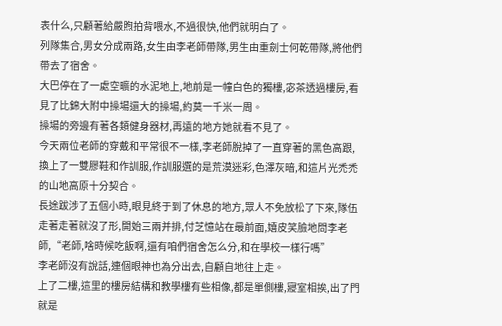表什么,只顧著給嚴煦拍背喂水,不過很快,他們就明白了。
列隊集合,男女分成兩路,女生由李老師帶隊,男生由重劍士何乾帶隊,將他們帶去了宿舍。
大巴停在了一處空曠的水泥地上,地前是一幢白色的獨樓,宓茶透過樓房,看見了比錦大附中操場還大的操場,約莫一千米一周。
操場的旁邊有著各類健身器材,再遠的地方她就看不見了。
今天兩位老師的穿戴和平常很不一樣,李老師脫掉了一直穿著的黑色高跟,換上了一雙膠鞋和作訓服,作訓服選的是荒漠迷彩,色澤灰暗,和這片光禿禿的山地高原十分契合。
長途跋涉了五個小時,眼見終于到了休息的地方,眾人不免放松了下來,隊伍走著走著就沒了形,開始三兩并排,付芝憶站在最前面,嬉皮笑臉地問李老師,“老師,啥時候吃飯啊,還有咱們宿舍怎么分,和在學校一樣行嗎”
李老師沒有說話,連個眼神也為分出去,自顧自地往上走。
上了二樓,這里的樓房結構和教學樓有些相像,都是單側樓,寢室相挨,出了門就是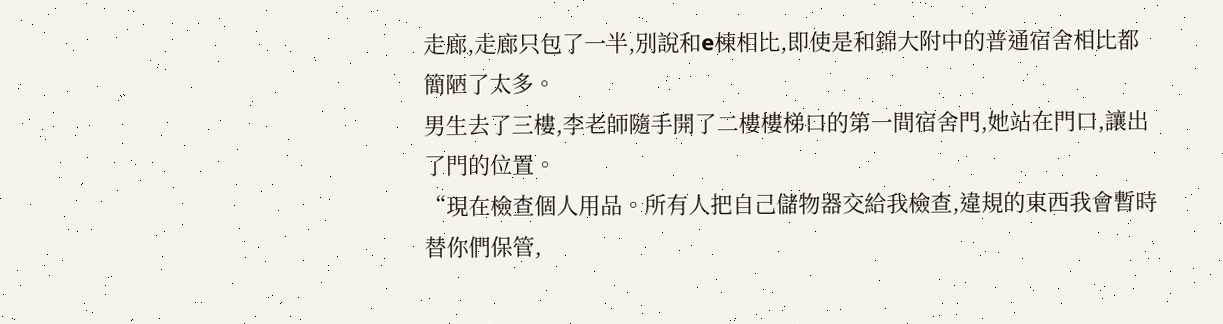走廊,走廊只包了一半,別說和e棟相比,即使是和錦大附中的普通宿舍相比都簡陋了太多。
男生去了三樓,李老師隨手開了二樓樓梯口的第一間宿舍門,她站在門口,讓出了門的位置。
“現在檢查個人用品。所有人把自己儲物器交給我檢查,違規的東西我會暫時替你們保管,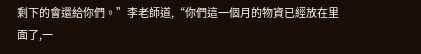剩下的會還給你們。”李老師道,“你們這一個月的物資已經放在里面了,一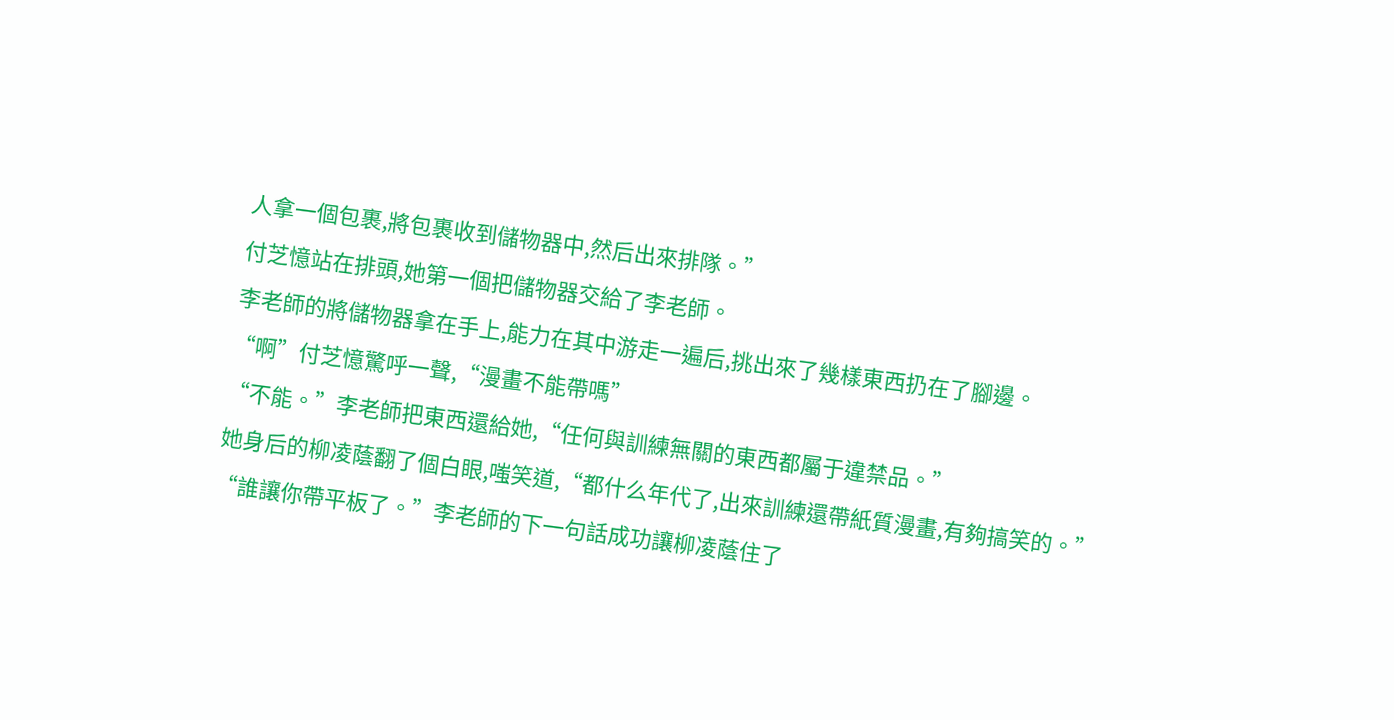人拿一個包裹,將包裹收到儲物器中,然后出來排隊。”
付芝憶站在排頭,她第一個把儲物器交給了李老師。
李老師的將儲物器拿在手上,能力在其中游走一遍后,挑出來了幾樣東西扔在了腳邊。
“啊”付芝憶驚呼一聲,“漫畫不能帶嗎”
“不能。”李老師把東西還給她,“任何與訓練無關的東西都屬于違禁品。”
她身后的柳凌蔭翻了個白眼,嗤笑道,“都什么年代了,出來訓練還帶紙質漫畫,有夠搞笑的。”
“誰讓你帶平板了。”李老師的下一句話成功讓柳凌蔭住了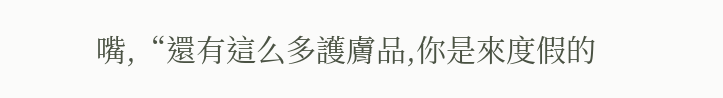嘴,“還有這么多護膚品,你是來度假的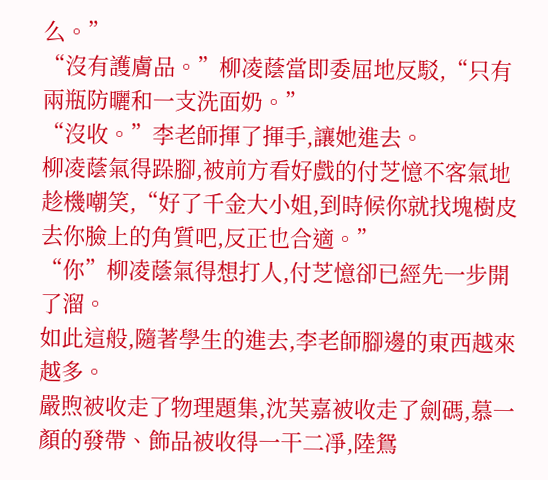么。”
“沒有護膚品。”柳凌蔭當即委屈地反駁,“只有兩瓶防曬和一支洗面奶。”
“沒收。”李老師揮了揮手,讓她進去。
柳凌蔭氣得跺腳,被前方看好戲的付芝憶不客氣地趁機嘲笑,“好了千金大小姐,到時候你就找塊樹皮去你臉上的角質吧,反正也合適。”
“你”柳凌蔭氣得想打人,付芝憶卻已經先一步開了溜。
如此這般,隨著學生的進去,李老師腳邊的東西越來越多。
嚴煦被收走了物理題集,沈芙嘉被收走了劍碼,慕一顏的發帶、飾品被收得一干二凈,陸鴛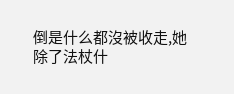倒是什么都沒被收走,她除了法杖什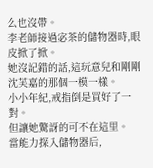么也沒帶。
李老師接過宓茶的儲物器時,眼皮掀了掀。
她沒記錯的話,這玩意兒和剛剛沈芙嘉的那個一模一樣。
小小年紀,戒指倒是買好了一對。
但讓她驚訝的可不在這里。
當能力探入儲物器后,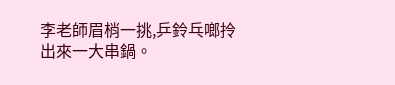李老師眉梢一挑,乒鈴乓啷拎出來一大串鍋。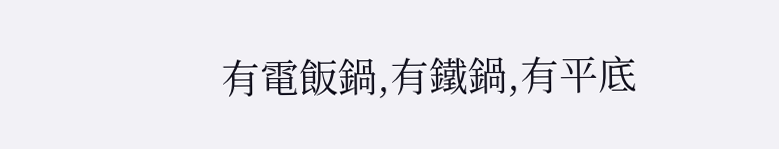有電飯鍋,有鐵鍋,有平底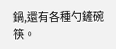鍋,還有各種勺鏟碗筷。